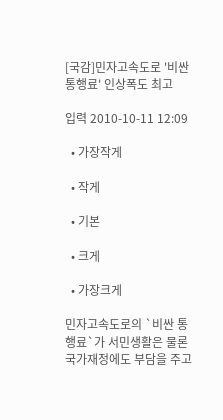[국감]민자고속도로 '비싼 통행료' 인상폭도 최고

입력 2010-10-11 12:09

  • 가장작게

  • 작게

  • 기본

  • 크게

  • 가장크게

민자고속도로의 `비싼 통행료`가 서민생활은 물론 국가재정에도 부담을 주고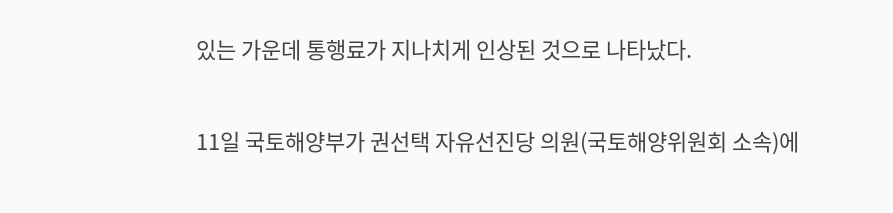있는 가운데 통행료가 지나치게 인상된 것으로 나타났다.

11일 국토해양부가 권선택 자유선진당 의원(국토해양위원회 소속)에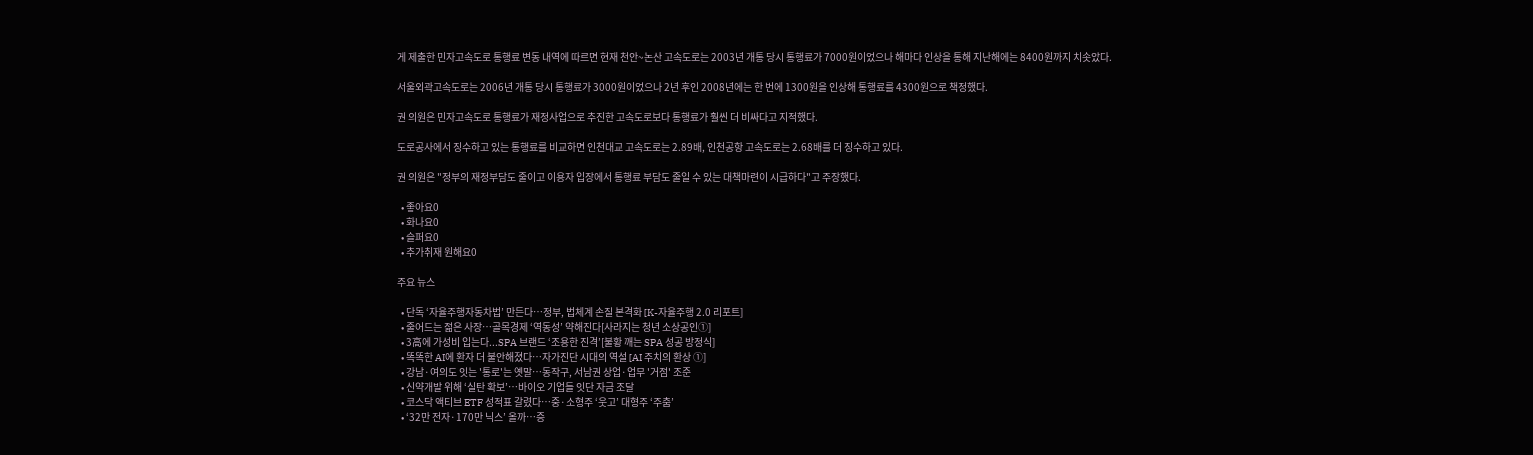게 제출한 민자고속도로 통행료 변동 내역에 따르면 현재 천안~논산 고속도로는 2003년 개통 당시 통행료가 7000원이었으나 해마다 인상을 통해 지난해에는 8400원까지 치솟았다.

서울외곽고속도로는 2006년 개통 당시 통행료가 3000원이었으나 2년 후인 2008년에는 한 번에 1300원을 인상해 통행료를 4300원으로 책정했다.

권 의원은 민자고속도로 통행료가 재정사업으로 추진한 고속도로보다 통행료가 훨씬 더 비싸다고 지적했다.

도로공사에서 징수하고 있는 통행료를 비교하면 인천대교 고속도로는 2.89배, 인천공항 고속도로는 2.68배를 더 징수하고 있다.

권 의원은 "정부의 재정부담도 줄이고 이용자 입장에서 통행료 부담도 줄일 수 있는 대책마련이 시급하다"고 주장했다.

  • 좋아요0
  • 화나요0
  • 슬퍼요0
  • 추가취재 원해요0

주요 뉴스

  • 단독 ‘자율주행자동차법’ 만든다…정부, 법체계 손질 본격화 [K-자율주행 2.0 리포트]
  • 줄어드는 젊은 사장…골목경제 ‘역동성’ 약해진다[사라지는 청년 소상공인①]
  • 3高에 가성비 입는다...SPA 브랜드 ‘조용한 진격’[불황 깨는 SPA 성공 방정식]
  • 똑똑한 AI에 환자 더 불안해졌다…자가진단 시대의 역설 [AI 주치의 환상 ①]
  • 강남·여의도 잇는 '통로'는 옛말⋯동작구, 서남권 상업·업무 '거점' 조준
  • 신약개발 위해 ‘실탄 확보’…바이오 기업들 잇단 자금 조달
  • 코스닥 액티브 ETF 성적표 갈렸다…중·소형주 ‘웃고’ 대형주 ‘주춤’
  • ‘32만 전자·170만 닉스’ 올까…증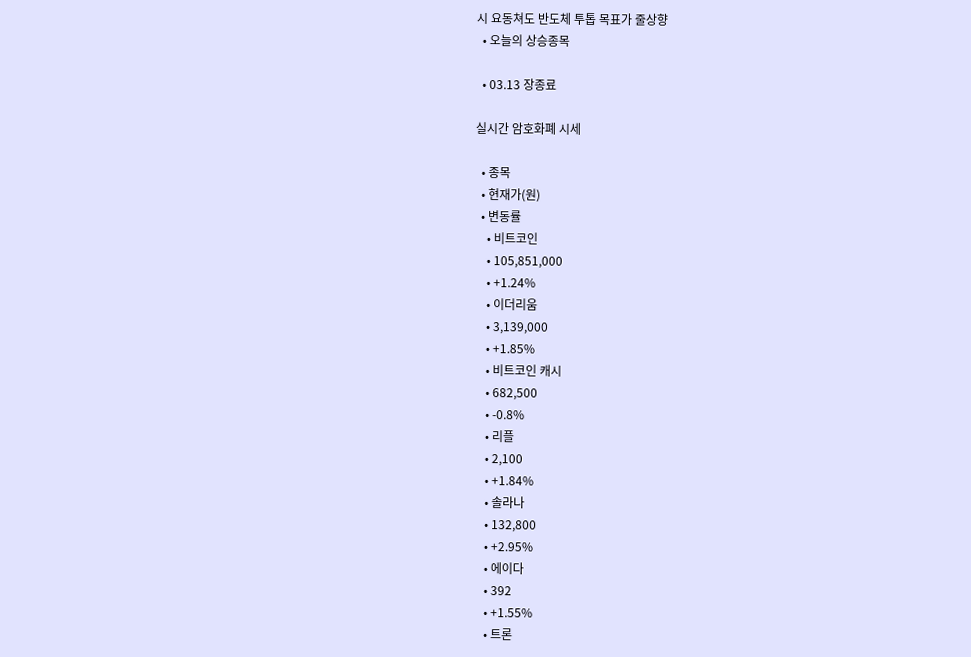시 요동쳐도 반도체 투톱 목표가 줄상향
  • 오늘의 상승종목

  • 03.13 장종료

실시간 암호화폐 시세

  • 종목
  • 현재가(원)
  • 변동률
    • 비트코인
    • 105,851,000
    • +1.24%
    • 이더리움
    • 3,139,000
    • +1.85%
    • 비트코인 캐시
    • 682,500
    • -0.8%
    • 리플
    • 2,100
    • +1.84%
    • 솔라나
    • 132,800
    • +2.95%
    • 에이다
    • 392
    • +1.55%
    • 트론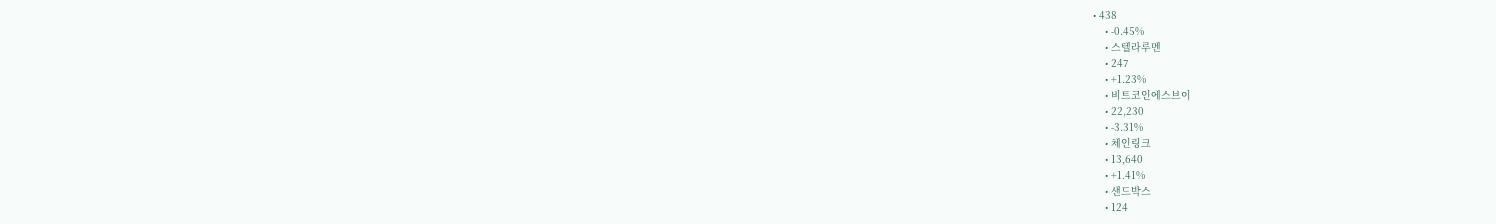• 438
    • -0.45%
    • 스텔라루멘
    • 247
    • +1.23%
    • 비트코인에스브이
    • 22,230
    • -3.31%
    • 체인링크
    • 13,640
    • +1.41%
    • 샌드박스
    • 124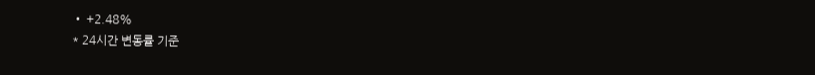• +2.48%
* 24시간 변동률 기준